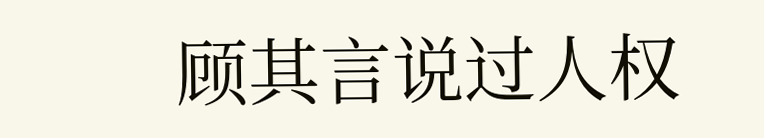顾其言说过人权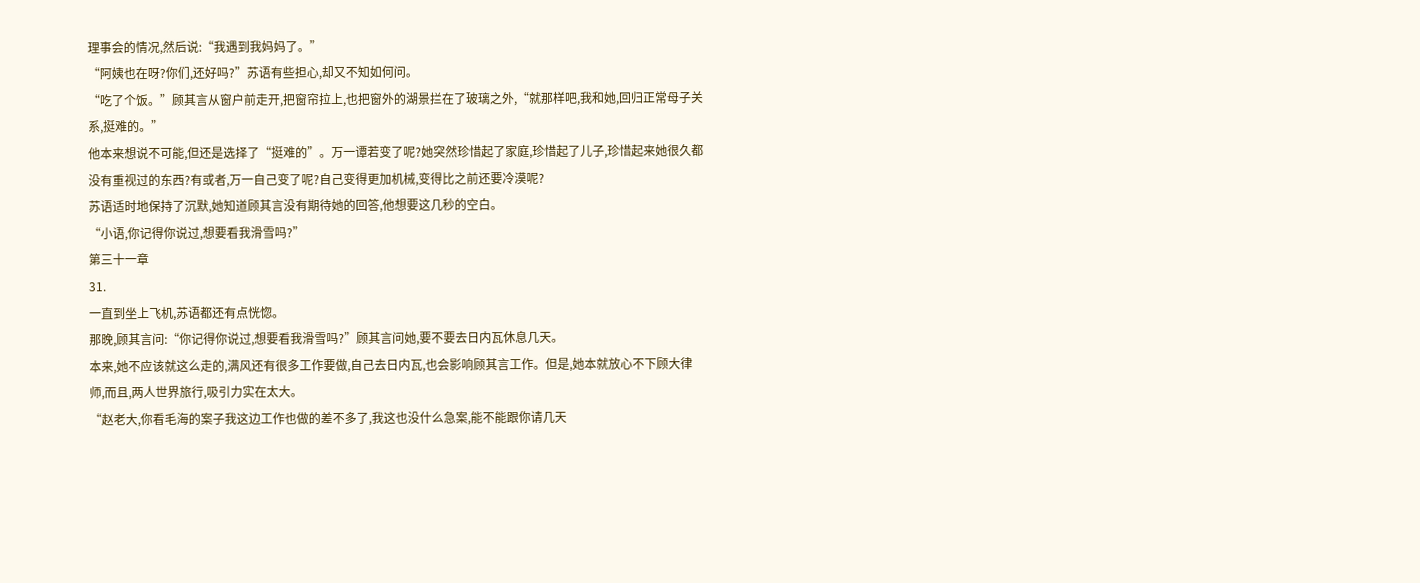理事会的情况,然后说:“我遇到我妈妈了。”
“阿姨也在呀?你们,还好吗?”苏语有些担心,却又不知如何问。
“吃了个饭。”顾其言从窗户前走开,把窗帘拉上,也把窗外的湖景拦在了玻璃之外,“就那样吧,我和她,回归正常母子关系,挺难的。”
他本来想说不可能,但还是选择了“挺难的”。万一谭若变了呢?她突然珍惜起了家庭,珍惜起了儿子,珍惜起来她很久都没有重视过的东西?有或者,万一自己变了呢?自己变得更加机械,变得比之前还要冷漠呢?
苏语适时地保持了沉默,她知道顾其言没有期待她的回答,他想要这几秒的空白。
“小语,你记得你说过,想要看我滑雪吗?”
第三十一章
31.
一直到坐上飞机,苏语都还有点恍惚。
那晚,顾其言问:“你记得你说过,想要看我滑雪吗?”顾其言问她,要不要去日内瓦休息几天。
本来,她不应该就这么走的,满风还有很多工作要做,自己去日内瓦,也会影响顾其言工作。但是,她本就放心不下顾大律师,而且,两人世界旅行,吸引力实在太大。
“赵老大,你看毛海的案子我这边工作也做的差不多了,我这也没什么急案,能不能跟你请几天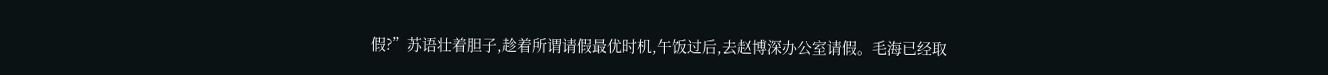假?”苏语壮着胆子,趁着所谓请假最优时机,午饭过后,去赵博深办公室请假。毛海已经取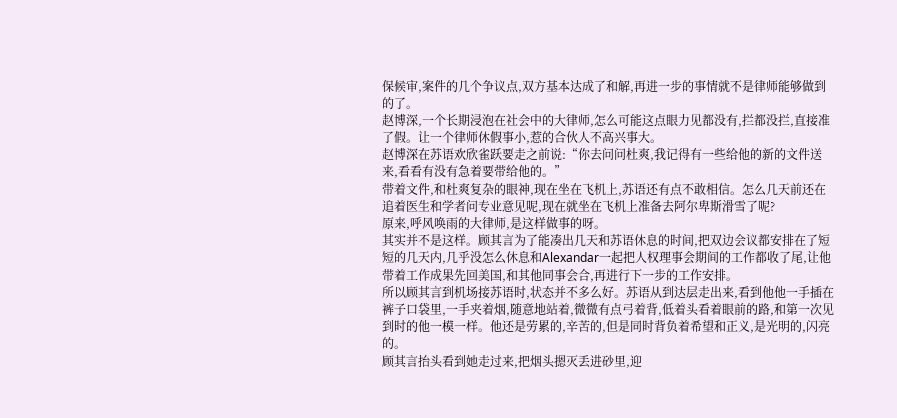保候审,案件的几个争议点,双方基本达成了和解,再进一步的事情就不是律师能够做到的了。
赵博深,一个长期浸泡在社会中的大律师,怎么可能这点眼力见都没有,拦都没拦,直接准了假。让一个律师休假事小,惹的合伙人不高兴事大。
赵博深在苏语欢欣雀跃要走之前说:“你去问问杜爽,我记得有一些给他的新的文件送来,看看有没有急着要带给他的。”
带着文件,和杜爽复杂的眼神,现在坐在飞机上,苏语还有点不敢相信。怎么几天前还在追着医生和学者问专业意见呢,现在就坐在飞机上准备去阿尔卑斯滑雪了呢?
原来,呼风唤雨的大律师,是这样做事的呀。
其实并不是这样。顾其言为了能凑出几天和苏语休息的时间,把双边会议都安排在了短短的几天内,几乎没怎么休息和Alexandar一起把人权理事会期间的工作都收了尾,让他带着工作成果先回美国,和其他同事会合,再进行下一步的工作安排。
所以顾其言到机场接苏语时,状态并不多么好。苏语从到达层走出来,看到他他一手插在裤子口袋里,一手夹着烟,随意地站着,微微有点弓着背,低着头看着眼前的路,和第一次见到时的他一模一样。他还是劳累的,辛苦的,但是同时背负着希望和正义,是光明的,闪亮的。
顾其言抬头看到她走过来,把烟头摁灭丢进砂里,迎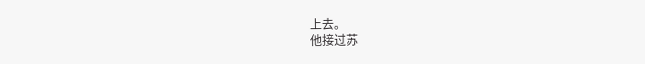上去。
他接过苏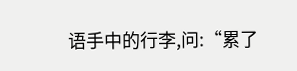语手中的行李,问:“累了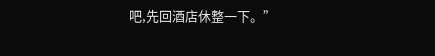吧,先回酒店休整一下。”